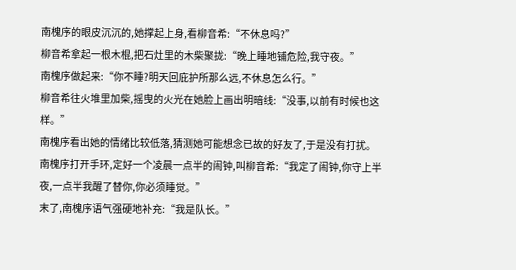南槐序的眼皮沉沉的,她撑起上身,看柳音希:“不休息吗?”
柳音希拿起一根木棍,把石灶里的木柴聚拢:“晚上睡地铺危险,我守夜。”
南槐序做起来:“你不睡?明天回庇护所那么远,不休息怎么行。”
柳音希往火堆里加柴,摇曳的火光在她脸上画出明暗线:“没事,以前有时候也这样。”
南槐序看出她的情绪比较低落,猜测她可能想念已故的好友了,于是没有打扰。
南槐序打开手环,定好一个凌晨一点半的闹钟,叫柳音希:“我定了闹钟,你守上半夜,一点半我醒了替你,你必须睡觉。”
末了,南槐序语气强硬地补充:“我是队长。”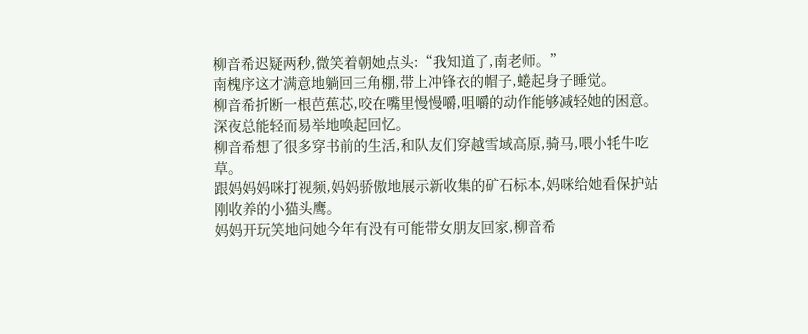柳音希迟疑两秒,微笑着朝她点头:“我知道了,南老师。”
南槐序这才满意地躺回三角棚,带上冲锋衣的帽子,蜷起身子睡觉。
柳音希折断一根芭蕉芯,咬在嘴里慢慢嚼,咀嚼的动作能够减轻她的困意。
深夜总能轻而易举地唤起回忆。
柳音希想了很多穿书前的生活,和队友们穿越雪域高原,骑马,喂小牦牛吃草。
跟妈妈妈咪打视频,妈妈骄傲地展示新收集的矿石标本,妈咪给她看保护站刚收养的小猫头鹰。
妈妈开玩笑地问她今年有没有可能带女朋友回家,柳音希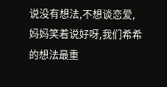说没有想法,不想谈恋爱,妈妈笑着说好呀,我们希希的想法最重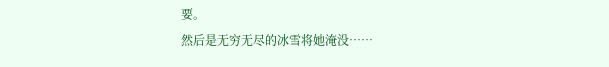要。
然后是无穷无尽的冰雪将她淹没……